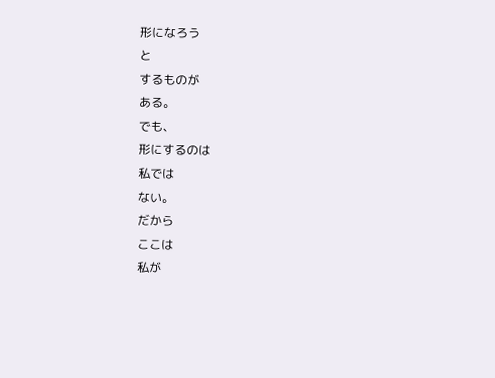形になろう
と
するものが
ある。
でも、
形にするのは
私では
ない。
だから
ここは
私が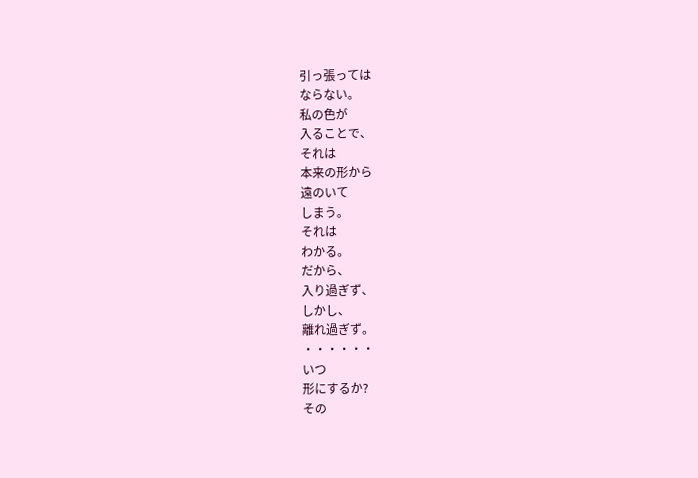引っ張っては
ならない。
私の色が
入ることで、
それは
本来の形から
遠のいて
しまう。
それは
わかる。
だから、
入り過ぎず、
しかし、
離れ過ぎず。
・・・・・・
いつ
形にするか?
その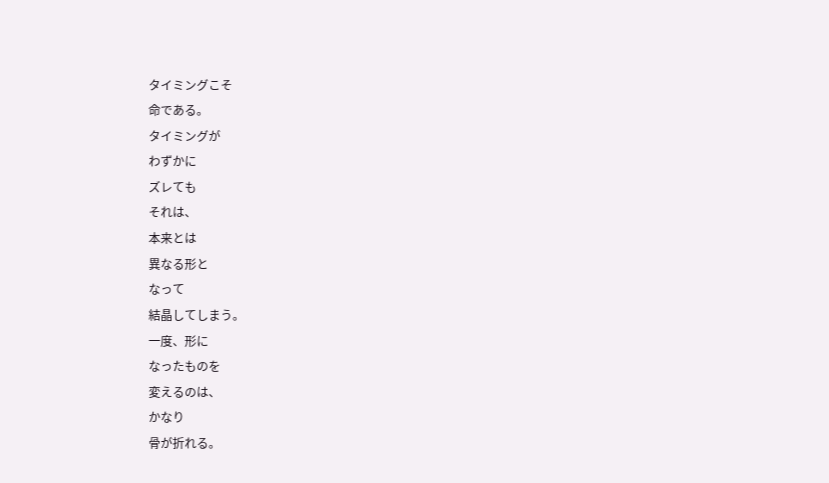タイミングこそ
命である。
タイミングが
わずかに
ズレても
それは、
本来とは
異なる形と
なって
結晶してしまう。
一度、形に
なったものを
変えるのは、
かなり
骨が折れる。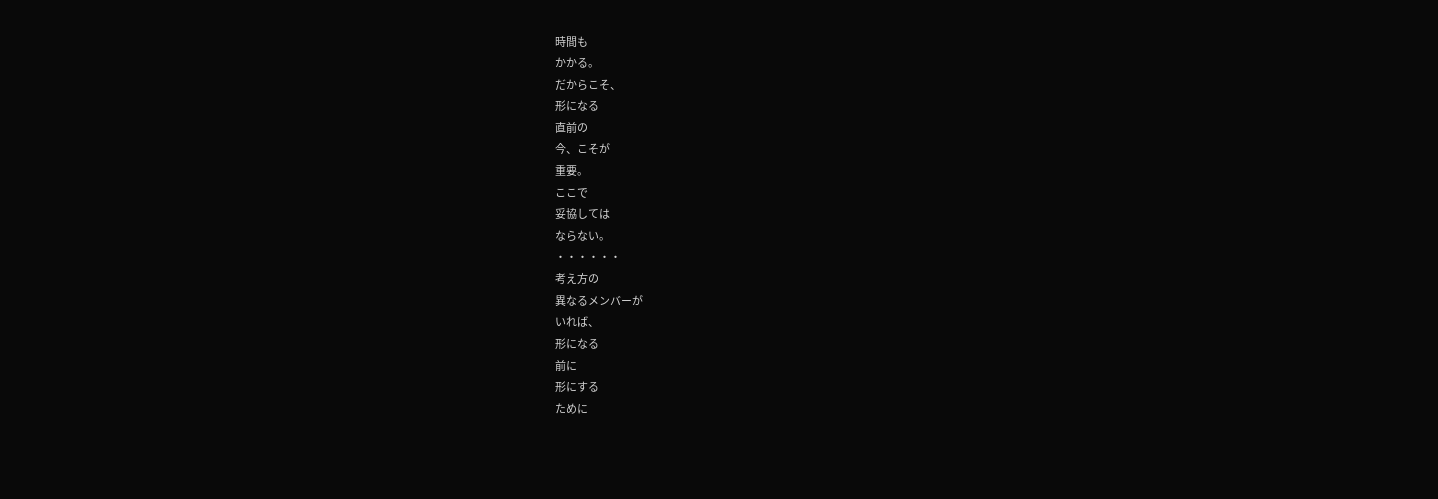時間も
かかる。
だからこそ、
形になる
直前の
今、こそが
重要。
ここで
妥協しては
ならない。
・・・・・・
考え方の
異なるメンバーが
いれば、
形になる
前に
形にする
ために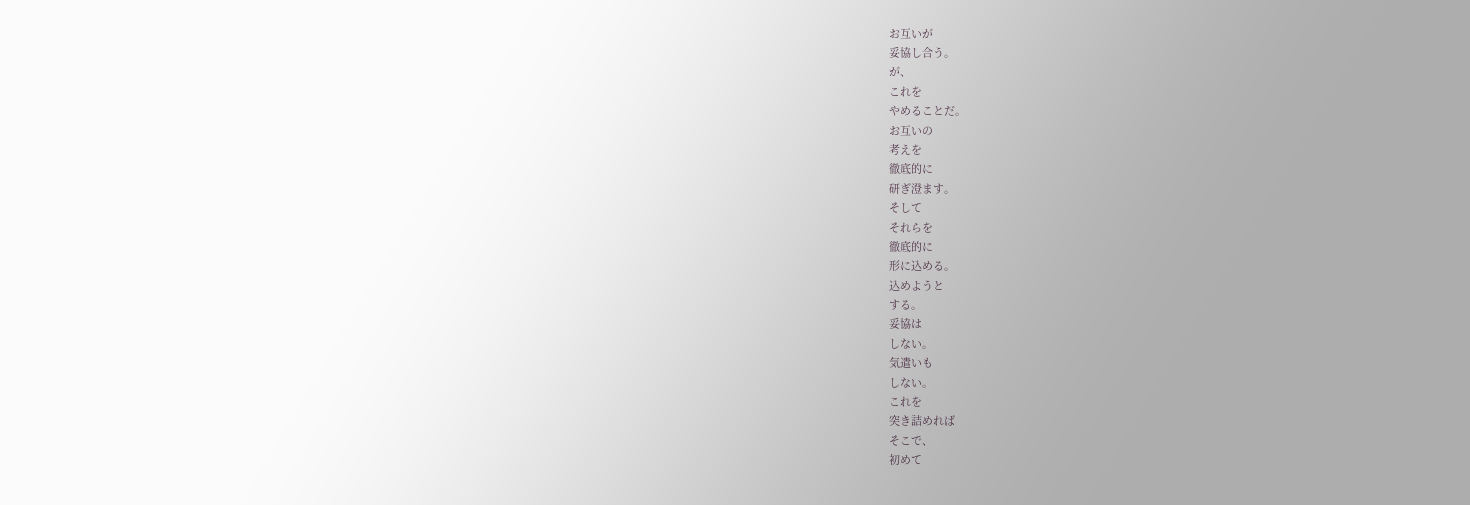お互いが
妥協し合う。
が、
これを
やめることだ。
お互いの
考えを
徹底的に
研ぎ澄ます。
そして
それらを
徹底的に
形に込める。
込めようと
する。
妥協は
しない。
気遣いも
しない。
これを
突き詰めれば
そこで、
初めて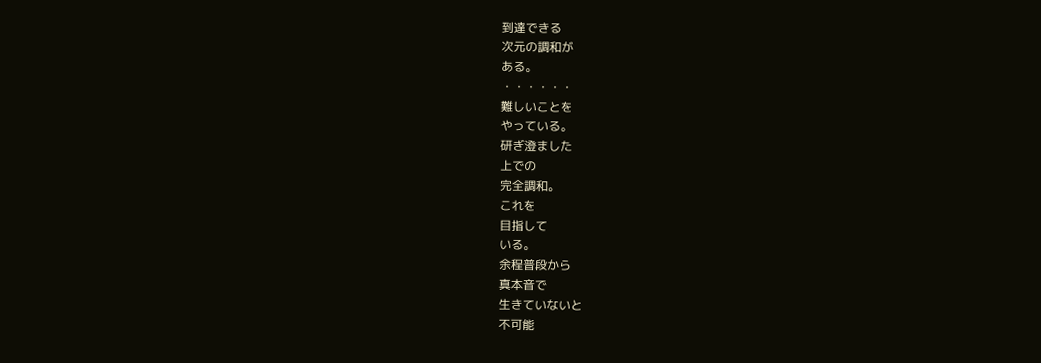到達できる
次元の調和が
ある。
・・・・・・
難しいことを
やっている。
研ぎ澄ました
上での
完全調和。
これを
目指して
いる。
余程普段から
真本音で
生きていないと
不可能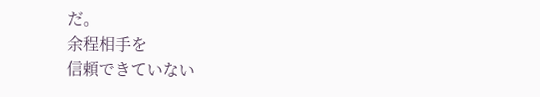だ。
余程相手を
信頼できていない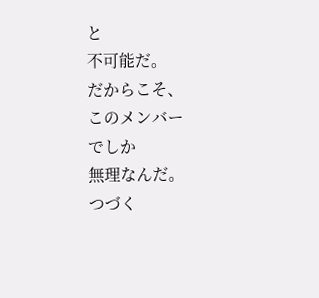と
不可能だ。
だからこそ、
このメンバー
でしか
無理なんだ。
つづく